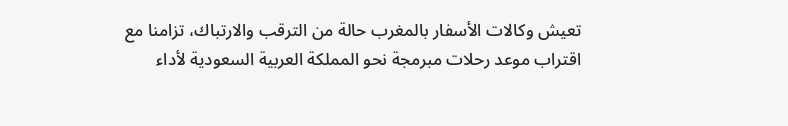تعيش وكالات الأسفار بالمغرب حالة من الترقب والارتباك، تزامنا مع اقتراب موعد رحلات مبرمجة نحو المملكة العربية السعودية لأداء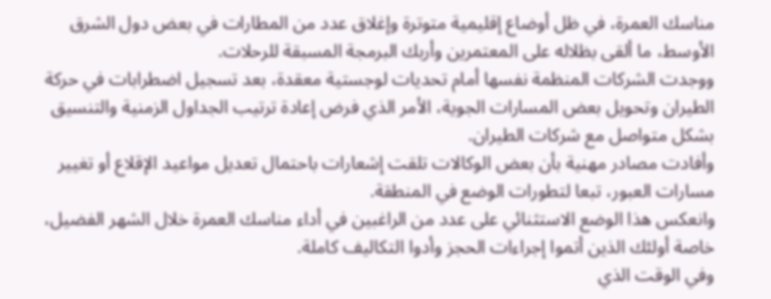مناسك العمرة، في ظل أوضاع إقليمية متوترة وإغلاق عدد من المطارات في بعض دول الشرق الأوسط، ما ألقى بظلاله على المعتمرين وأربك البرمجة المسبقة للرحلات.
ووجدت الشركات المنظمة نفسها أمام تحديات لوجستية معقدة، بعد تسجيل اضطرابات في حركة الطيران وتحويل بعض المسارات الجوية، الأمر الذي فرض إعادة ترتيب الجداول الزمنية والتنسيق بشكل متواصل مع شركات الطيران.
وأفادت مصادر مهنية بأن بعض الوكالات تلقت إشعارات باحتمال تعديل مواعيد الإقلاع أو تغيير مسارات العبور، تبعا لتطورات الوضع في المنطقة.
وانعكس هذا الوضع الاستثنائي على عدد من الراغبين في أداء مناسك العمرة خلال الشهر الفضيل، خاصة أولئك الذين أتموا إجراءات الحجز وأدوا التكاليف كاملة.
وفي الوقت الذي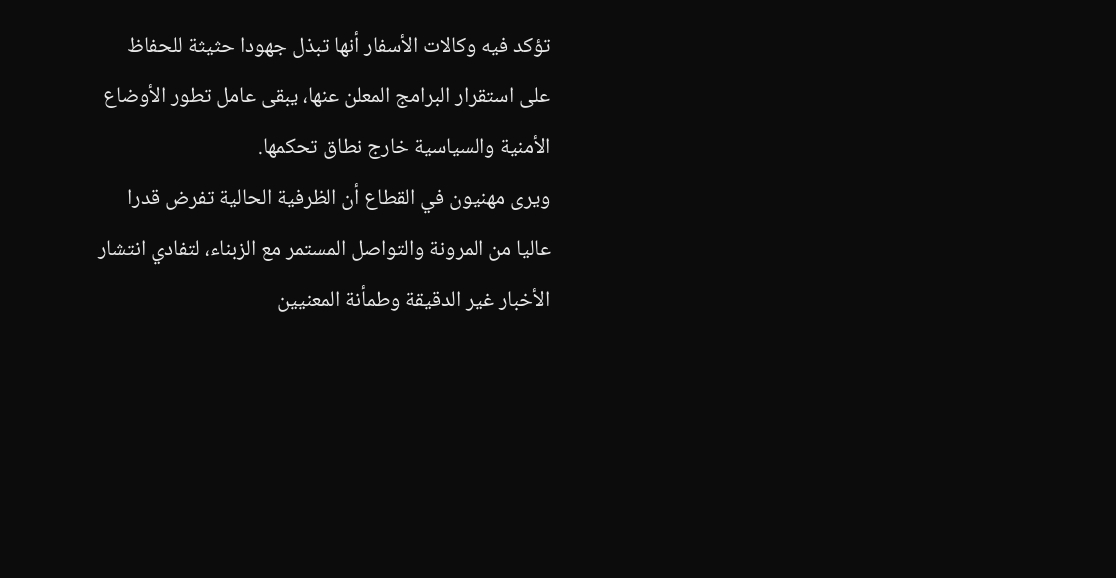تؤكد فيه وكالات الأسفار أنها تبذل جهودا حثيثة للحفاظ على استقرار البرامج المعلن عنها، يبقى عامل تطور الأوضاع الأمنية والسياسية خارج نطاق تحكمها.
ويرى مهنيون في القطاع أن الظرفية الحالية تفرض قدرا عاليا من المرونة والتواصل المستمر مع الزبناء، لتفادي انتشار الأخبار غير الدقيقة وطمأنة المعنيين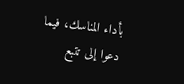بأداء المناسك، فيما دعوا إلى تتبع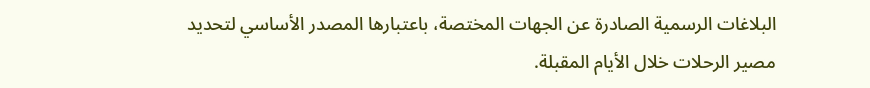البلاغات الرسمية الصادرة عن الجهات المختصة، باعتبارها المصدر الأساسي لتحديد مصير الرحلات خلال الأيام المقبلة.